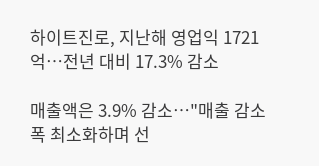하이트진로, 지난해 영업익 1721억…전년 대비 17.3% 감소

매출액은 3.9% 감소…"매출 감소폭 최소화하며 선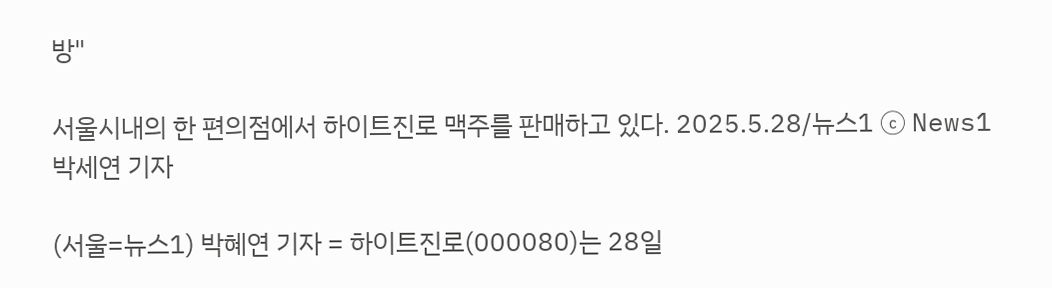방"

서울시내의 한 편의점에서 하이트진로 맥주를 판매하고 있다. 2025.5.28/뉴스1 ⓒ News1 박세연 기자

(서울=뉴스1) 박혜연 기자 = 하이트진로(000080)는 28일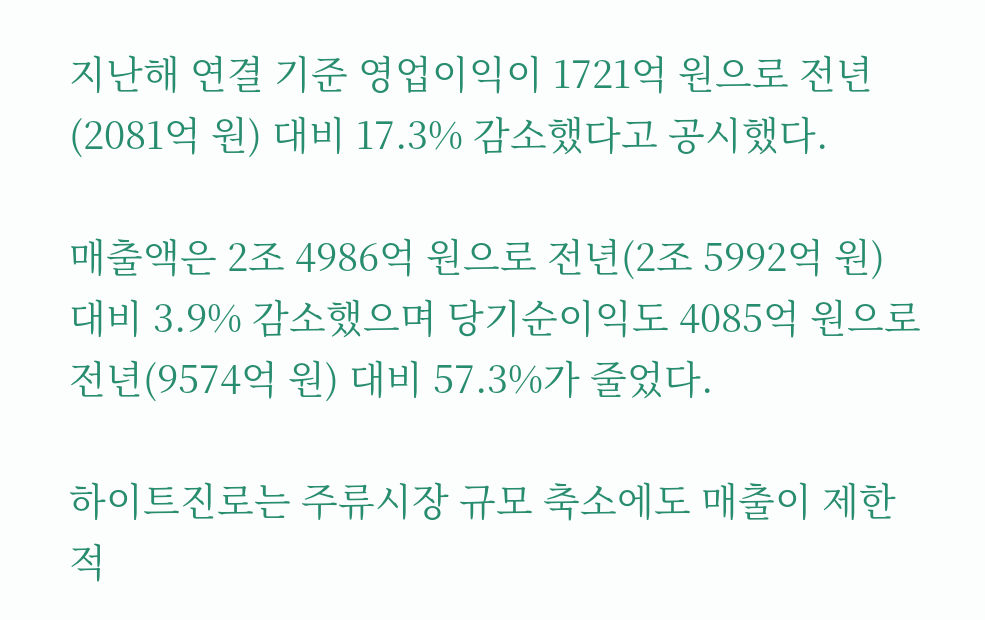지난해 연결 기준 영업이익이 1721억 원으로 전년(2081억 원) 대비 17.3% 감소했다고 공시했다.

매출액은 2조 4986억 원으로 전년(2조 5992억 원) 대비 3.9% 감소했으며 당기순이익도 4085억 원으로 전년(9574억 원) 대비 57.3%가 줄었다.

하이트진로는 주류시장 규모 축소에도 매출이 제한적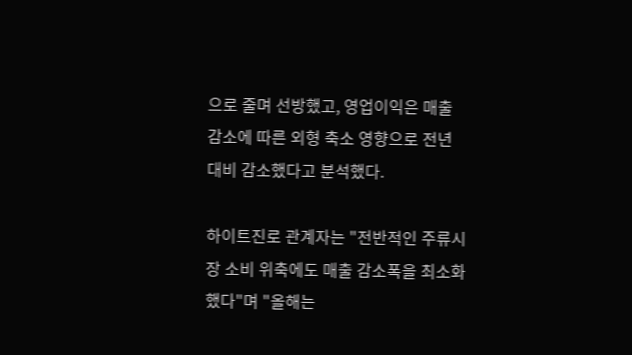으로 줄며 선방했고, 영업이익은 매출 감소에 따른 외형 축소 영향으로 전년 대비 감소했다고 분석했다.

하이트진로 관계자는 "전반적인 주류시장 소비 위축에도 매출 감소폭을 최소화했다"며 "올해는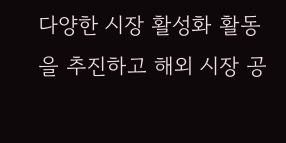다양한 시장 활성화 활동을 추진하고 해외 시장 공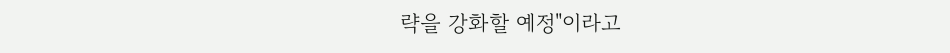략을 강화할 예정"이라고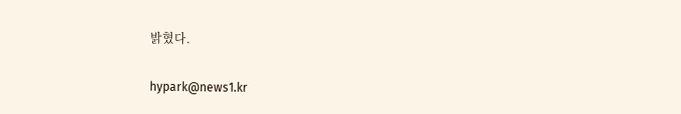밝혔다.

hypark@news1.kr